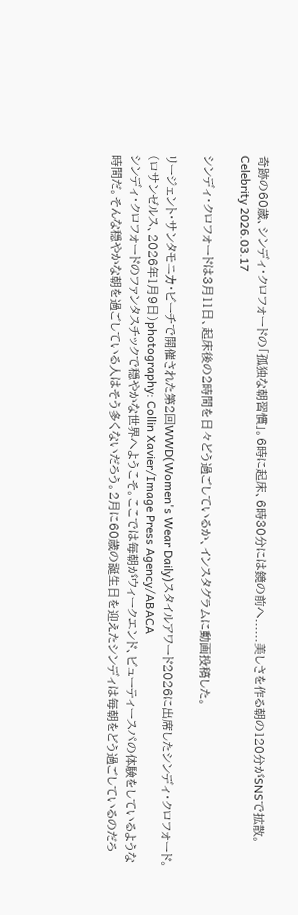奇跡の60歳、シンディ・クロフォードの「孤独な朝習慣」。6時に起床、6時30分には鏡の前へ......美しさを作る朝の120分がSNSで拡散。
Celebrity 2026.03.17

シンディ・クロフォードは3月11日、起床後の2時間を日々どう過ごしているか、インスタグラムに動画投稿した。

リージェント・サンタモニカ・ビーチで開催された第2回WWD(Women's Wear Daily)スタイルアワード2026に出席したシンディ・クロフォード。(ロサンゼルス、2026年1月9日)photography: Collin Xavier/Image Press Agency/ABACA
シンディ・クロフォードのファンタスチックで穏やかな世界へようこそ。ここでは毎朝がウィークエンド、ビューティースパの体験をしているような時間だ。そんな穏やかな朝を過ごしている人はそう多くないだろう。2月に60歳の誕生日を迎えたシンディは毎朝をどう過ごしているのだろ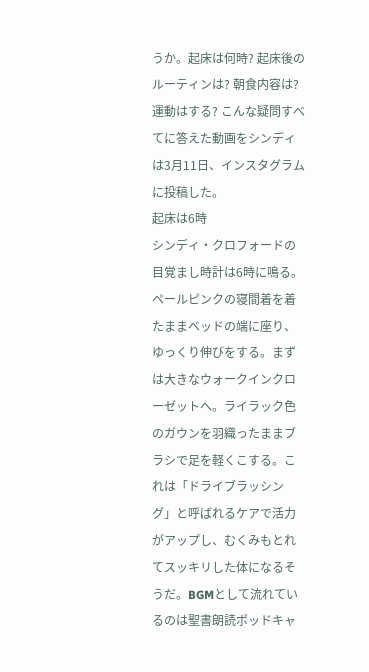うか。起床は何時? 起床後のルーティンは? 朝食内容は? 運動はする? こんな疑問すべてに答えた動画をシンディは3月11日、インスタグラムに投稿した。
起床は6時
シンディ・クロフォードの目覚まし時計は6時に鳴る。ペールピンクの寝間着を着たままベッドの端に座り、ゆっくり伸びをする。まずは大きなウォークインクローゼットへ。ライラック色のガウンを羽織ったままブラシで足を軽くこする。これは「ドライブラッシング」と呼ばれるケアで活力がアップし、むくみもとれてスッキリした体になるそうだ。BGMとして流れているのは聖書朗読ポッドキャ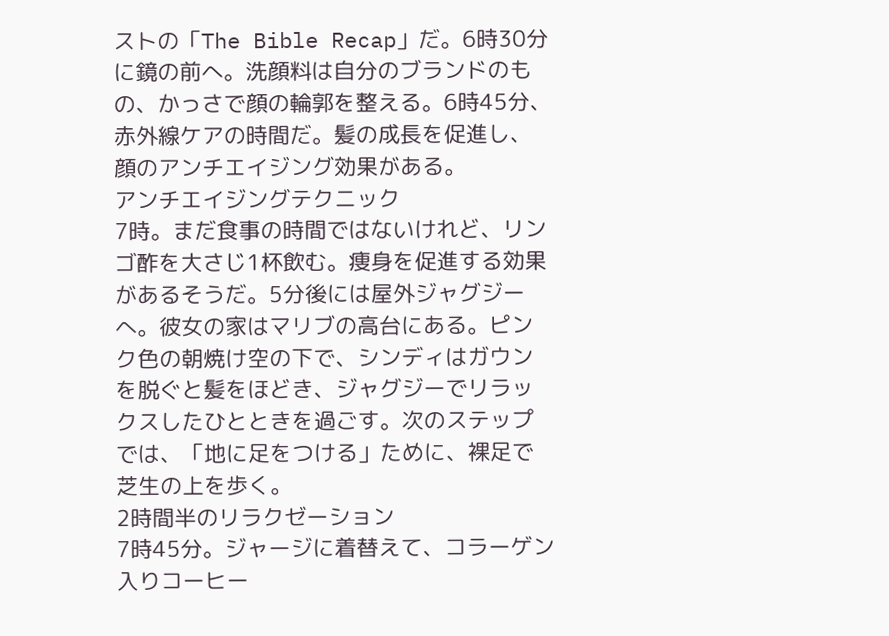ストの「The Bible Recap」だ。6時30分に鏡の前へ。洗顔料は自分のブランドのもの、かっさで顔の輪郭を整える。6時45分、赤外線ケアの時間だ。髪の成長を促進し、顔のアンチエイジング効果がある。
アンチエイジングテクニック
7時。まだ食事の時間ではないけれど、リンゴ酢を大さじ1杯飲む。痩身を促進する効果があるそうだ。5分後には屋外ジャグジーへ。彼女の家はマリブの高台にある。ピンク色の朝焼け空の下で、シンディはガウンを脱ぐと髪をほどき、ジャグジーでリラックスしたひとときを過ごす。次のステップでは、「地に足をつける」ために、裸足で芝生の上を歩く。
2時間半のリラクゼーション
7時45分。ジャージに着替えて、コラーゲン入りコーヒー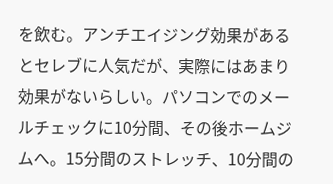を飲む。アンチエイジング効果があるとセレブに人気だが、実際にはあまり効果がないらしい。パソコンでのメールチェックに10分間、その後ホームジムへ。15分間のストレッチ、10分間の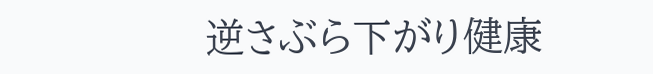逆さぶら下がり健康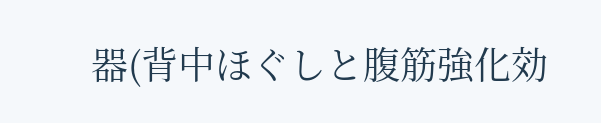器(背中ほぐしと腹筋強化効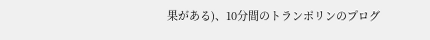果がある)、10分間のトランポリンのプログ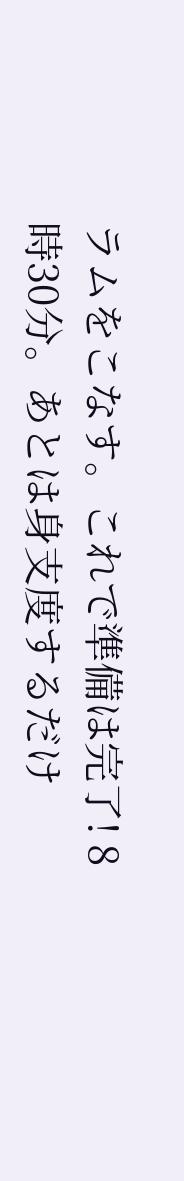ラムをこなす。これで準備は完了! 8時30分。あとは身支度するだけ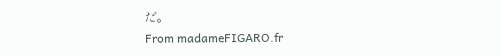だ。
From madameFIGARO.fr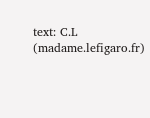text: C.L (madame.lefigaro.fr)